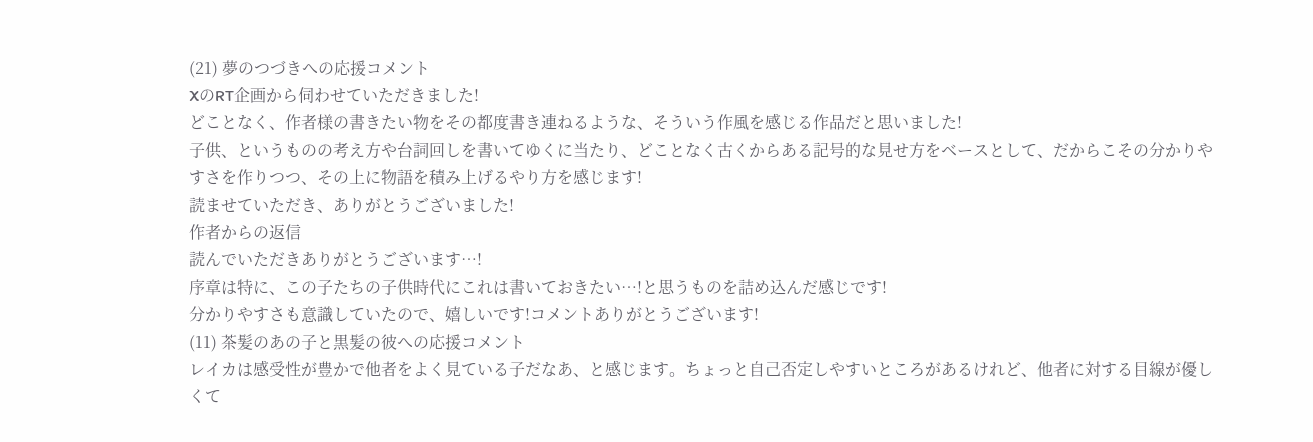(21) 夢のつづきへの応援コメント
XのRT企画から伺わせていただきました!
どことなく、作者様の書きたい物をその都度書き連ねるような、そういう作風を感じる作品だと思いました!
子供、というものの考え方や台詞回しを書いてゆくに当たり、どことなく古くからある記号的な見せ方をベースとして、だからこその分かりやすさを作りつつ、その上に物語を積み上げるやり方を感じます!
読ませていただき、ありがとうございました!
作者からの返信
読んでいただきありがとうございます…!
序章は特に、この子たちの子供時代にこれは書いておきたい…!と思うものを詰め込んだ感じです!
分かりやすさも意識していたので、嬉しいです!コメントありがとうございます!
(11) 茶髪のあの子と黒髪の彼への応援コメント
レイカは感受性が豊かで他者をよく見ている子だなあ、と感じます。ちょっと自己否定しやすいところがあるけれど、他者に対する目線が優しくて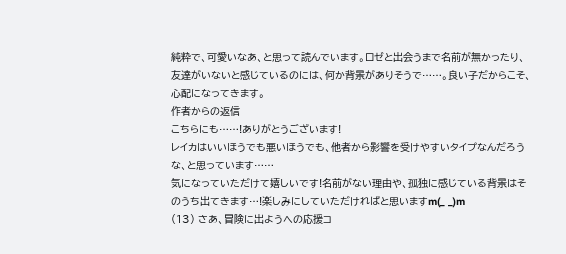純粋で、可愛いなあ、と思って読んでいます。ロゼと出会うまで名前が無かったり、友達がいないと感じているのには、何か背景がありそうで……。良い子だからこそ、心配になってきます。
作者からの返信
こちらにも……!ありがとうございます!
レイカはいいほうでも悪いほうでも、他者から影響を受けやすいタイプなんだろうな、と思っています……
気になっていただけて嬉しいです!名前がない理由や、孤独に感じている背景はそのうち出てきます…!楽しみにしていただければと思いますm(_ _)m
(13) さあ、冒険に出ようへの応援コ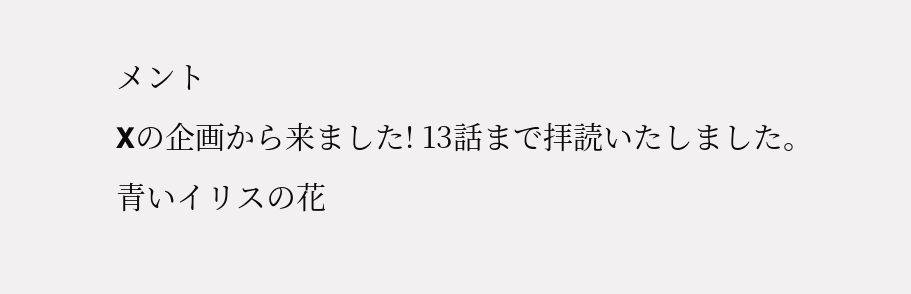メント
Xの企画から来ました! 13話まで拝読いたしました。
青いイリスの花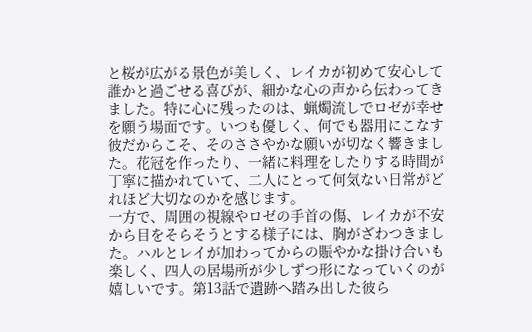と桜が広がる景色が美しく、レイカが初めて安心して誰かと過ごせる喜びが、細かな心の声から伝わってきました。特に心に残ったのは、蝋燭流しでロゼが幸せを願う場面です。いつも優しく、何でも器用にこなす彼だからこそ、そのささやかな願いが切なく響きました。花冠を作ったり、一緒に料理をしたりする時間が丁寧に描かれていて、二人にとって何気ない日常がどれほど大切なのかを感じます。
一方で、周囲の視線やロゼの手首の傷、レイカが不安から目をそらそうとする様子には、胸がざわつきました。ハルとレイが加わってからの賑やかな掛け合いも楽しく、四人の居場所が少しずつ形になっていくのが嬉しいです。第13話で遺跡へ踏み出した彼ら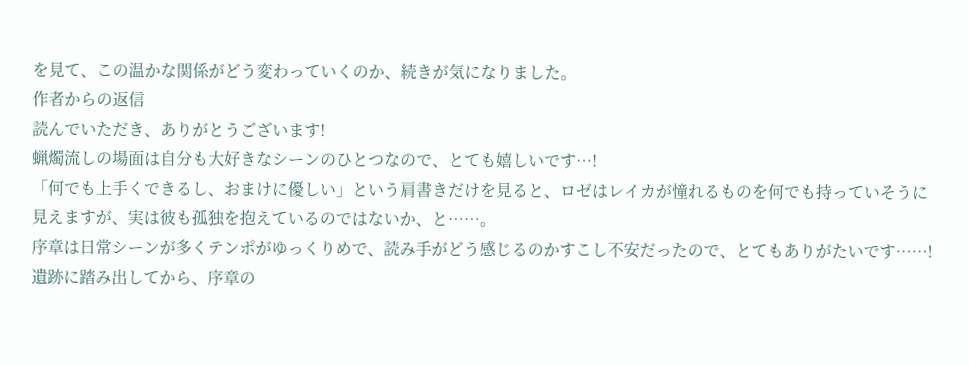を見て、この温かな関係がどう変わっていくのか、続きが気になりました。
作者からの返信
読んでいただき、ありがとうございます!
蝋燭流しの場面は自分も大好きなシーンのひとつなので、とても嬉しいです…!
「何でも上手くできるし、おまけに優しい」という肩書きだけを見ると、ロゼはレイカが憧れるものを何でも持っていそうに見えますが、実は彼も孤独を抱えているのではないか、と……。
序章は日常シーンが多くテンポがゆっくりめで、読み手がどう感じるのかすこし不安だったので、とてもありがたいです……!
遺跡に踏み出してから、序章の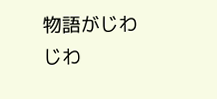物語がじわじわ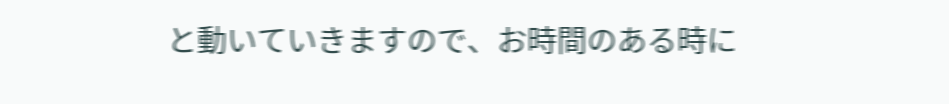と動いていきますので、お時間のある時に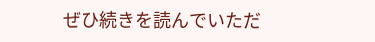ぜひ続きを読んでいただ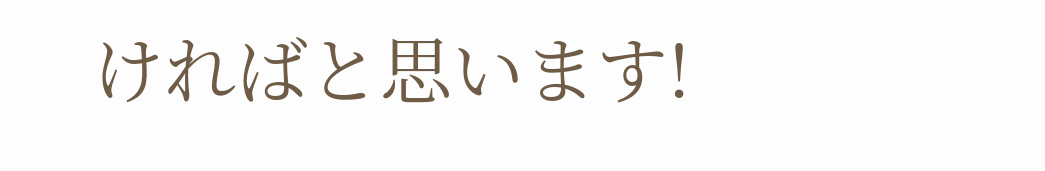ければと思います!